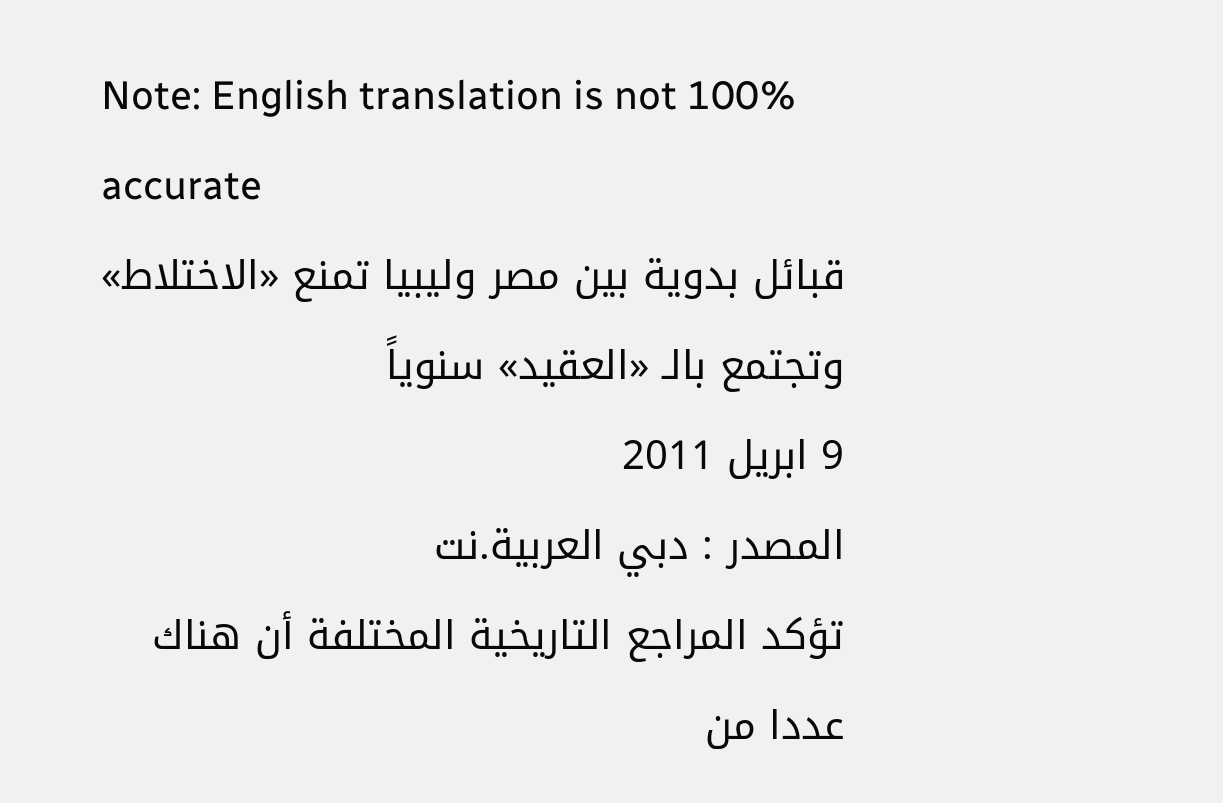Note: English translation is not 100% accurate
قبائل بدوية بين مصر وليبيا تمنع «الاختلاط» وتجتمع بالـ «العقيد» سنوياً
9 ابريل 2011
المصدر : دبي العربية.نت
تؤكد المراجع التاريخية المختلفة أن هناك عددا من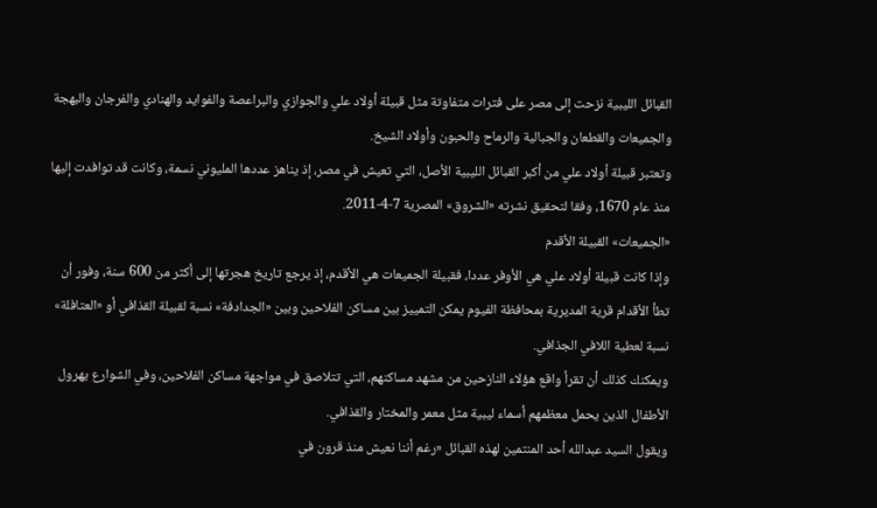القبائل الليبية نزحت إلى مصر على فترات متفاوتة مثل قبيلة أولاد علي والجوازي والبراعصة والفوايد والهنادي والفرجان والبهجة والجميعات والقطعان والجبالية والرماح والحبون وأولاد الشيخ.
وتعتبر قبيلة أولاد علي من أكبر القبائل الليبية الأصل، التي تعيش في مصر، إذ يناهز عددها المليوني نسمة، وكانت قد توافدت إليها منذ عام 1670، وفقا لتحقيق نشرته «الشروق» المصرية 7-4-2011.
«الجميعات» القبيلة الأقدم
وإذا كانت قبيلة أولاد علي هي الأوفر عددا، فقبيلة الجميعات هي الأقدم، إذ يرجع تاريخ هجرتها إلى أكثر من 600 سنة، وفور أن تطأ الأقدام قرية المديرية بمحافظة الفيوم يمكن التمييز بين مساكن الفلاحين وبين «الجدادفة» نسبة لقبيلة القذافي أو «العتافلة» نسبة لعطية اللافي الجذافي.
ويمكنك كذلك أن تقرأ واقع هؤلاء النازحين من مشهد مساكنهم، التي تتلاصق في مواجهة مساكن الفلاحين، وفي الشوارع يهرول الأطفال الذين يحمل معظمهم أسماء ليبية مثل معمر والمختار والقذافي.
ويقول السيد عبدالله أحد المنتمين لهذه القبائل «رغم أننا نعيش منذ قرون في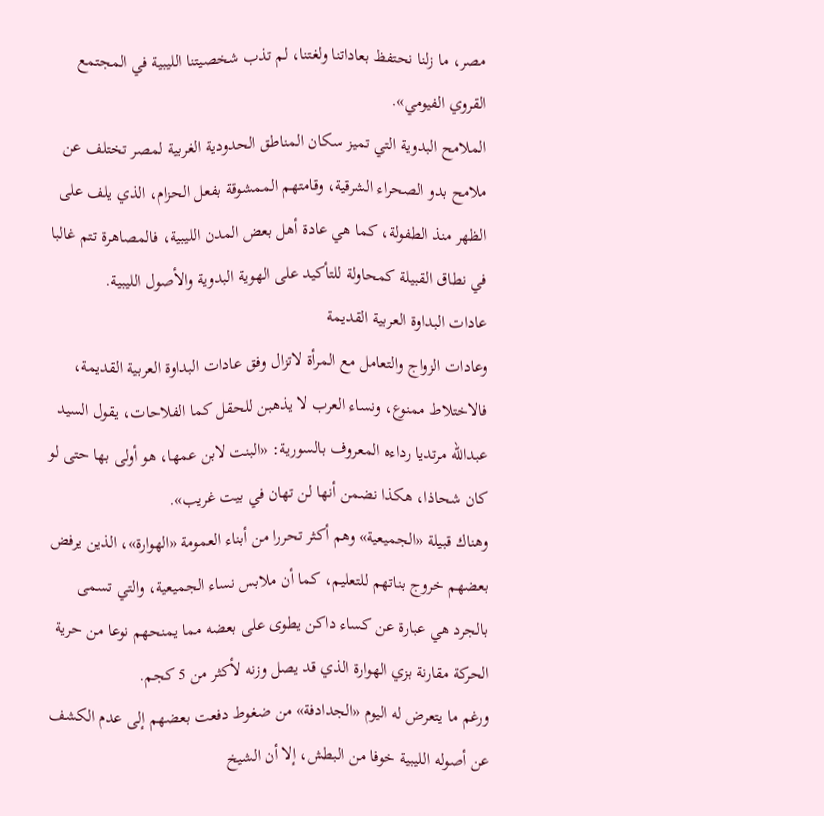مصر، ما زلنا نحتفظ بعاداتنا ولغتنا، لم تذب شخصيتنا الليبية في المجتمع القروي الفيومي».
الملامح البدوية التي تميز سكان المناطق الحدودية الغربية لمصر تختلف عن ملامح بدو الصحراء الشرقية، وقامتهم الممشوقة بفعل الحزام، الذي يلف على الظهر منذ الطفولة، كما هي عادة أهل بعض المدن الليبية، فالمصاهرة تتم غالبا في نطاق القبيلة كمحاولة للتأكيد على الهوية البدوية والأصول الليبية.
عادات البداوة العربية القديمة
وعادات الزواج والتعامل مع المرأة لاتزال وفق عادات البداوة العربية القديمة، فالاختلاط ممنوع، ونساء العرب لا يذهبن للحقل كما الفلاحات، يقول السيد عبدالله مرتديا رداءه المعروف بالسورية: «البنت لابن عمها، هو أولى بها حتى لو كان شحاذا، هكذا نضمن أنها لن تهان في بيت غريب».
وهناك قبيلة «الجميعية» وهم أكثر تحررا من أبناء العمومة «الهوارة»، الذين يرفض بعضهم خروج بناتهم للتعليم، كما أن ملابس نساء الجميعية، والتي تسمى بالجرد هي عبارة عن كساء داكن يطوى على بعضه مما يمنحهم نوعا من حرية الحركة مقارنة بزي الهوارة الذي قد يصل وزنه لأكثر من 5 كجم.
ورغم ما يتعرض له اليوم «الجدادفة» من ضغوط دفعت بعضهم إلى عدم الكشف عن أصوله الليبية خوفا من البطش، إلا أن الشيخ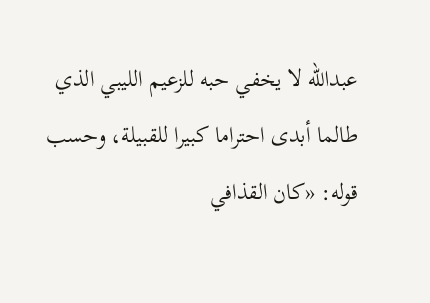عبدالله لا يخفي حبه للزعيم الليبي الذي طالما أبدى احتراما كبيرا للقبيلة، وحسب قوله: «كان القذافي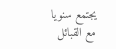يجتمع سنويا مع القبائل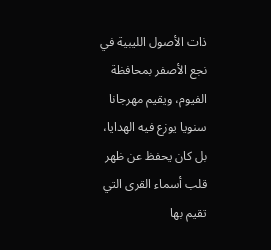ذات الأصول الليبية في نجع الأصفر بمحافظة الفيوم، ويقيم مهرجانا سنويا يوزع فيه الهدايا، بل كان يحفظ عن ظهر قلب أسماء القرى التي تقيم بها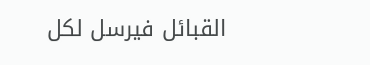القبائل فيرسل لكل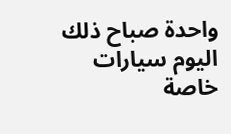واحدة صباح ذلك اليوم سيارات خاصة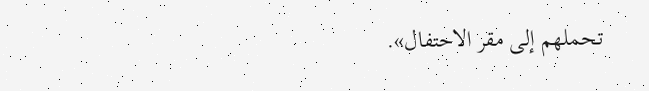تحملهم إلى مقر الاحتفال».